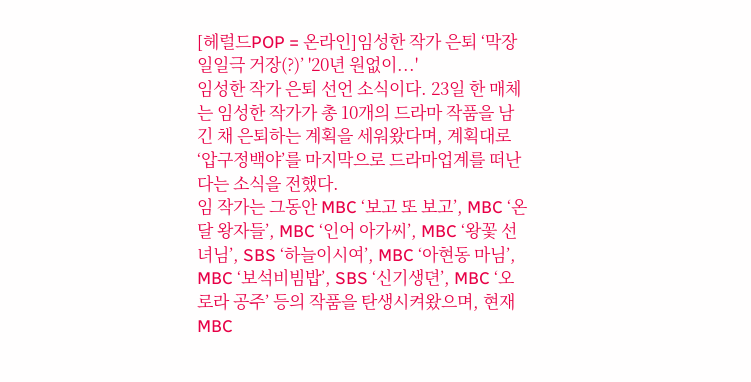[헤럴드POP = 온라인]임성한 작가 은퇴 ‘막장 일일극 거장(?)’ '20년 원없이...'
임성한 작가 은퇴 선언 소식이다. 23일 한 매체는 임성한 작가가 총 10개의 드라마 작품을 남긴 채 은퇴하는 계획을 세워왔다며, 계획대로 ‘압구정백야’를 마지막으로 드라마업계를 떠난다는 소식을 전했다.
임 작가는 그동안 MBC ‘보고 또 보고’, MBC ‘온달 왕자들’, MBC ‘인어 아가씨’, MBC ‘왕꽃 선녀님’, SBS ‘하늘이시여’, MBC ‘아현동 마님’, MBC ‘보석비빔밥’, SBS ‘신기생뎐’, MBC ‘오로라 공주’ 등의 작품을 탄생시켜왔으며, 현재 MBC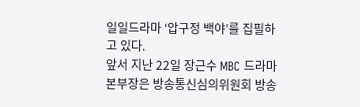일일드라마 ‘압구정 백야’를 집필하고 있다.
앞서 지난 22일 장근수 MBC 드라마본부장은 방송통신심의위원회 방송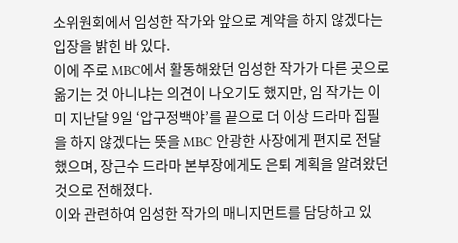소위원회에서 임성한 작가와 앞으로 계약을 하지 않겠다는 입장을 밝힌 바 있다.
이에 주로 MBC에서 활동해왔던 임성한 작가가 다른 곳으로 옮기는 것 아니냐는 의견이 나오기도 했지만, 임 작가는 이미 지난달 9일 ‘압구정백야’를 끝으로 더 이상 드라마 집필을 하지 않겠다는 뜻을 MBC 안광한 사장에게 편지로 전달했으며, 장근수 드라마 본부장에게도 은퇴 계획을 알려왔던 것으로 전해졌다.
이와 관련하여 임성한 작가의 매니지먼트를 담당하고 있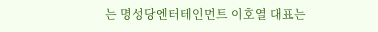는 명성당엔터테인먼트 이호열 대표는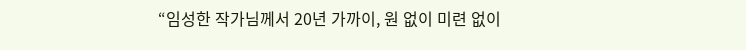“임성한 작가님께서 20년 가까이, 원 없이 미련 없이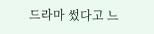드라마 썼다고 느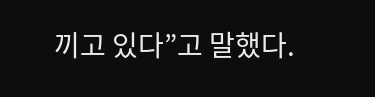끼고 있다”고 말했다.